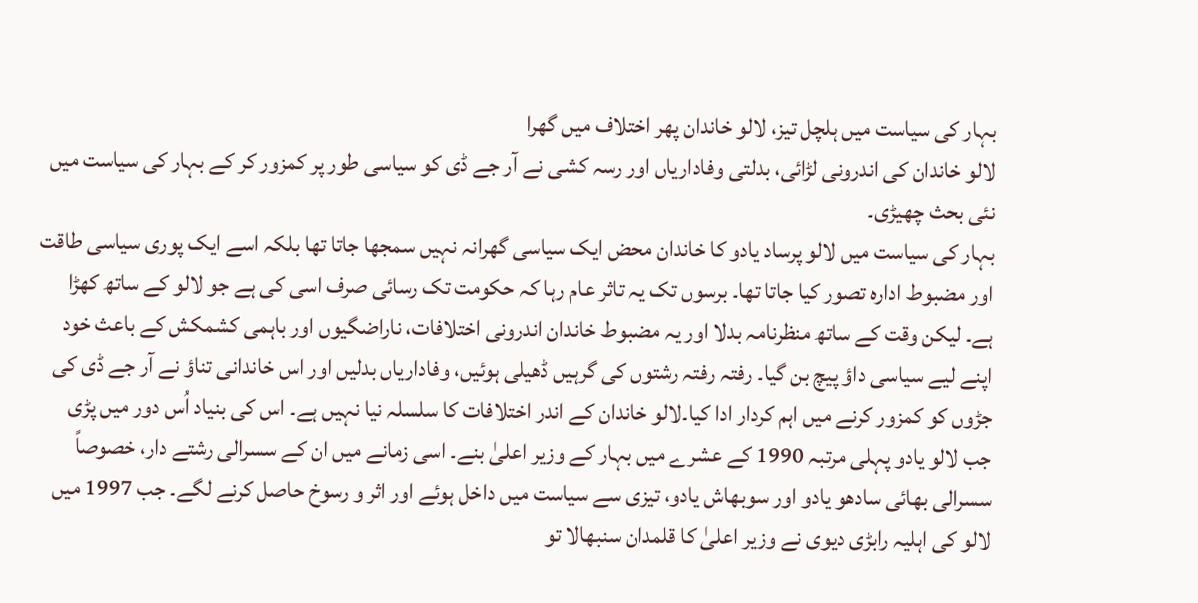بہار کی سیاست میں ہلچل تیز، لالو خاندان پھر اختلاف میں گھرا
لالو خاندان کی اندرونی لڑائی، بدلتی وفاداریاں اور رسہ کشی نے آر جے ڈی کو سیاسی طور پر کمزور کر کے بہار کی سیاست میں نئی بحث چھیڑی۔
بہار کی سیاست میں لالو پرساد یادو کا خاندان محض ایک سیاسی گھرانہ نہیں سمجھا جاتا تھا بلکہ اسے ایک پوری سیاسی طاقت اور مضبوط ادارہ تصور کیا جاتا تھا۔ برسوں تک یہ تاثر عام رہا کہ حکومت تک رسائی صرف اسی کی ہے جو لالو کے ساتھ کھڑا ہے۔ لیکن وقت کے ساتھ منظرنامہ بدلا اور یہ مضبوط خاندان اندرونی اختلافات، ناراضگیوں اور باہمی کشمکش کے باعث خود اپنے لیے سیاسی داؤ پیچ بن گیا۔ رفتہ رفتہ رشتوں کی گرہیں ڈھیلی ہوئیں، وفاداریاں بدلیں اور اس خاندانی تناؤ نے آر جے ڈی کی جڑوں کو کمزور کرنے میں اہم کردار ادا کیا۔لالو خاندان کے اندر اختلافات کا سلسلہ نیا نہیں ہے۔ اس کی بنیاد اُس دور میں پڑی جب لالو یادو پہلی مرتبہ 1990 کے عشرے میں بہار کے وزیر اعلیٰ بنے۔ اسی زمانے میں ان کے سسرالی رشتے دار، خصوصاً سسرالی بھائی سادھو یادو اور سوبھاش یادو، تیزی سے سیاست میں داخل ہوئے اور اثر و رسوخ حاصل کرنے لگے۔ جب 1997 میں لالو کی اہلیہ رابڑی دیوی نے وزیر اعلیٰ کا قلمدان سنبھالا تو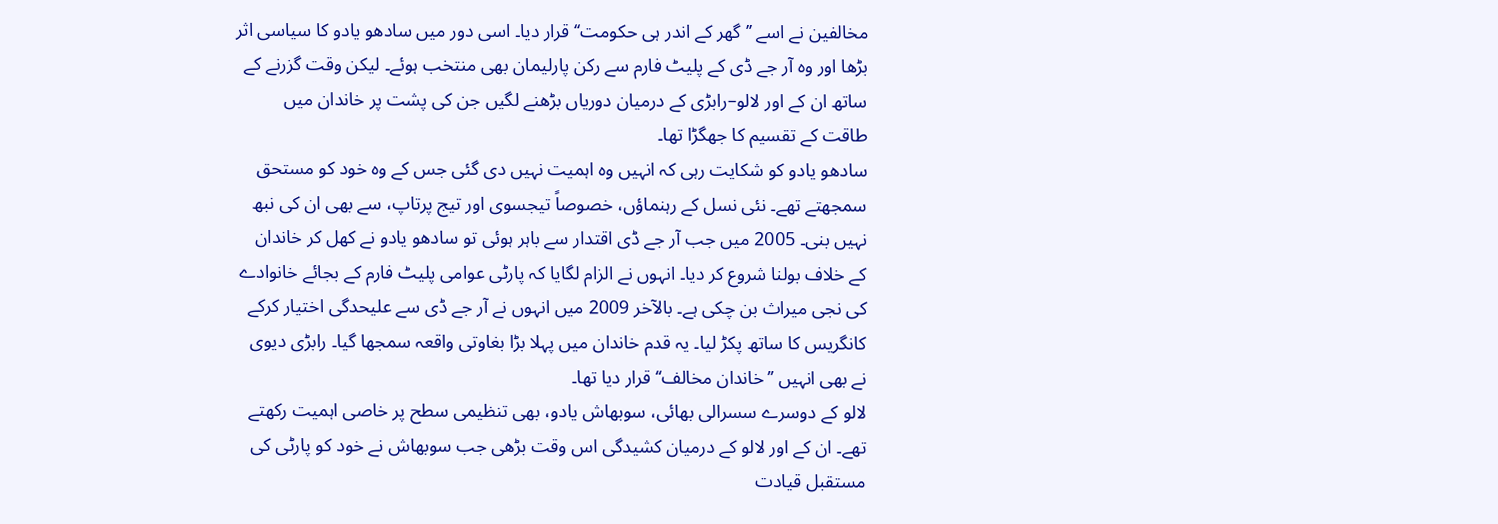مخالفین نے اسے ’’گھر کے اندر ہی حکومت‘‘ قرار دیا۔ اسی دور میں سادھو یادو کا سیاسی اثر بڑھا اور وہ آر جے ڈی کے پلیٹ فارم سے رکن پارلیمان بھی منتخب ہوئے۔ لیکن وقت گزرنے کے ساتھ ان کے اور لالو–رابڑی کے درمیان دوریاں بڑھنے لگیں جن کی پشت پر خاندان میں طاقت کے تقسیم کا جھگڑا تھا۔
سادھو یادو کو شکایت رہی کہ انہیں وہ اہمیت نہیں دی گئی جس کے وہ خود کو مستحق سمجھتے تھے۔ نئی نسل کے رہنماؤں، خصوصاً تیجسوی اور تیج پرتاپ، سے بھی ان کی نبھ نہیں بنی۔ 2005 میں جب آر جے ڈی اقتدار سے باہر ہوئی تو سادھو یادو نے کھل کر خاندان کے خلاف بولنا شروع کر دیا۔ انہوں نے الزام لگایا کہ پارٹی عوامی پلیٹ فارم کے بجائے خانوادے کی نجی میراث بن چکی ہے۔ بالآخر 2009 میں انہوں نے آر جے ڈی سے علیحدگی اختیار کرکے کانگریس کا ساتھ پکڑ لیا۔ یہ قدم خاندان میں پہلا بڑا بغاوتی واقعہ سمجھا گیا۔ رابڑی دیوی نے بھی انہیں ’’خاندان مخالف‘‘ قرار دیا تھا۔
لالو کے دوسرے سسرالی بھائی، سوبھاش یادو، بھی تنظیمی سطح پر خاصی اہمیت رکھتے تھے۔ ان کے اور لالو کے درمیان کشیدگی اس وقت بڑھی جب سوبھاش نے خود کو پارٹی کی مستقبل قیادت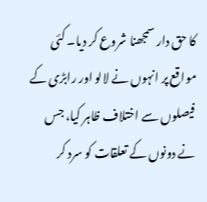کا حق دار سمجھنا شروع کر دیا۔ کئی مواقع پر انہوں نے لالو اور رابڑی کے فیصلوں سے اختلاف ظاہر کیا، جس نے دونوں کے تعلقات کو سرد کر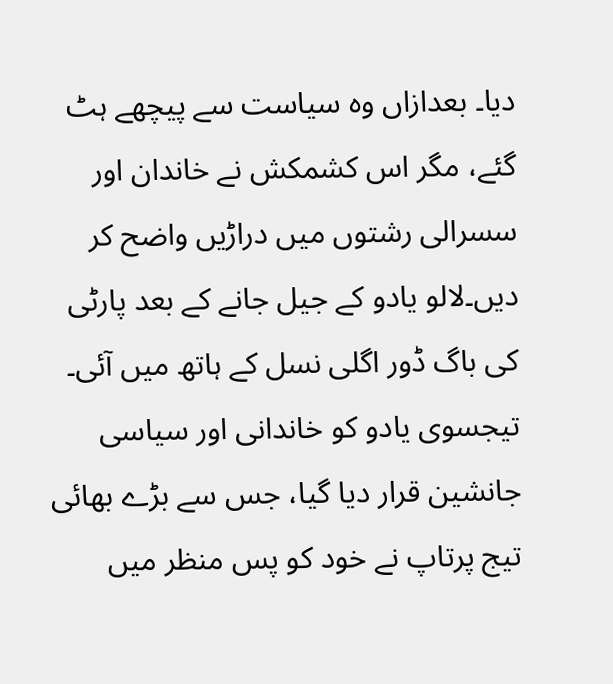دیا۔ بعدازاں وہ سیاست سے پیچھے ہٹ گئے، مگر اس کشمکش نے خاندان اور سسرالی رشتوں میں دراڑیں واضح کر دیں۔لالو یادو کے جیل جانے کے بعد پارٹی کی باگ ڈور اگلی نسل کے ہاتھ میں آئی۔ تیجسوی یادو کو خاندانی اور سیاسی جانشین قرار دیا گیا، جس سے بڑے بھائی تیج پرتاپ نے خود کو پس منظر میں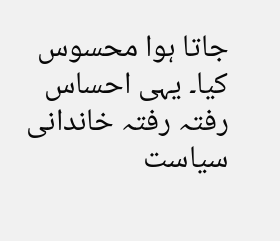جاتا ہوا محسوس کیا۔ یہی احساس رفتہ رفتہ خاندانی سیاست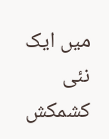میں ایک نئی کشمکش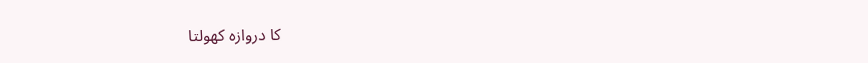کا دروازہ کھولتا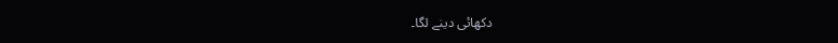دکھائی دینے لگا۔